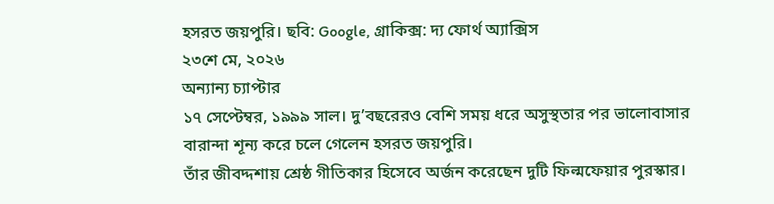হসরত জয়পুরি। ছবি: Google, গ্রাকিক্স: দ্য ফোর্থ অ্যাক্সিস
২৩শে মে, ২০২৬
অন্যান্য চ্যাপ্টার
১৭ সেপ্টেম্বর, ১৯৯৯ সাল। দু’বছরেরও বেশি সময় ধরে অসুস্থতার পর ভালোবাসার বারান্দা শূন্য করে চলে গেলেন হসরত জয়পুরি।
তাঁর জীবদ্দশায় শ্রেষ্ঠ গীতিকার হিসেবে অর্জন করেছেন দুটি ফিল্মফেয়ার পুরস্কার।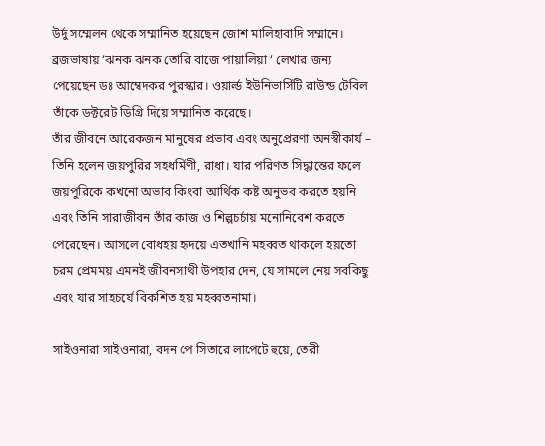উর্দু সম্মেলন থেকে সম্মানিত হয়েছেন জোশ মালিহাবাদি সম্মানে। ব্রজভাষায় ‘ঝনক ঝনক তোরি বাজে পায়ালিয়া ‘ লেখার জন্য পেয়েছেন ডঃ আম্বেদকর পুরস্কার। ওয়ার্ল্ড ইউনিভার্সিটি রাউন্ড টেবিল তাঁকে ডক্টরেট ডিগ্রি দিয়ে সম্মানিত করেছে।
তাঁর জীবনে আরেকজন মানুষের প্রভাব এবং অনুপ্রেরণা অনস্বীকার্য – তিনি হলেন জয়পুরির সহধর্মিণী, রাধা। যার পরিণত সিদ্ধান্তের ফলে জয়পুরিকে কখনো অভাব কিংবা আর্থিক কষ্ট অনুভব করতে হয়নি এবং তিনি সারাজীবন তাঁর কাজ ও শিল্পচর্চায় মনোনিবেশ করতে পেরেছেন। আসলে বোধহয় হৃদয়ে এতখানি মহব্বত থাকলে হয়তো চরম প্রেমময় এমনই জীবনসাথী উপহার দেন, যে সামলে নেয় সবকিছু এবং যার সাহচর্যে বিকশিত হয় মহব্বতনামা।

সাইওনারা সাইওনারা, বদন পে সিতারে লাপেটে হুয়ে, তেরী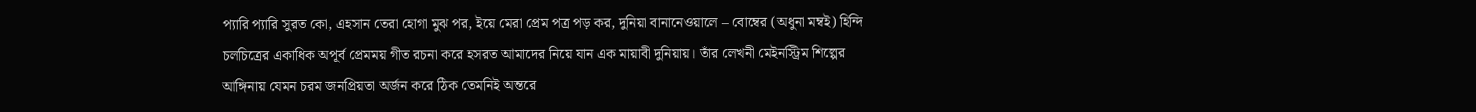প্যারি প্যারি সুরত কো, এহসান তেরা হোগা মুঝ পর, ইয়ে মেরা প্রেম পত্র পড় কর, দুনিয়া বানানেওয়ালে – বোম্বের (অধুনা মম্বই) হিন্দি চলচিত্রের একাধিক অপূর্ব প্রেমময় গীত রচনা করে হসরত আমাদের নিয়ে যান এক মায়াবী দুনিয়ায়। তাঁর লেখনী মেইনস্ট্রিম শিল্পের আঙ্গিনায় যেমন চরম জনপ্রিয়তা অর্জন করে ঠিক তেমনিই অন্তরে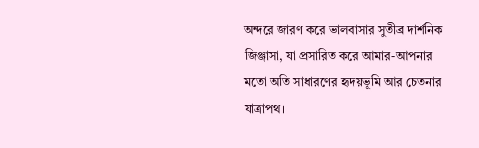অন্দরে জারণ করে ভালবাসার সুতীব্র দার্শনিক জিঞ্জাসা, যা প্রসারিত করে আমার-আপনার মতো অতি সাধারণের হৃদয়ভূমি আর চেতনার যাত্রাপথ।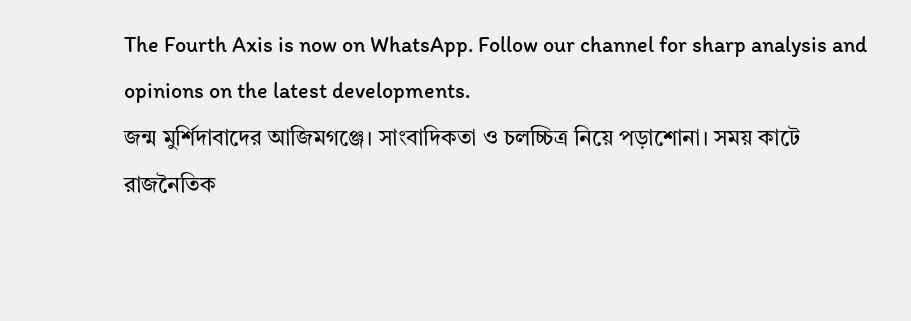The Fourth Axis is now on WhatsApp. Follow our channel for sharp analysis and opinions on the latest developments.
জন্ম মুর্শিদাবাদের আজিমগঞ্জে। সাংবাদিকতা ও চলচ্চিত্র নিয়ে পড়াশোনা। সময় কাটে রাজনৈতিক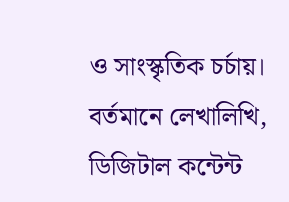ও সাংস্কৃতিক চর্চায়। বর্তমানে লেখালিখি, ডিজিটাল কন্টেন্ট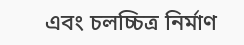এবং চলচ্চিত্র নির্মাণ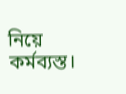নিয়ে কর্মব্যস্ত।